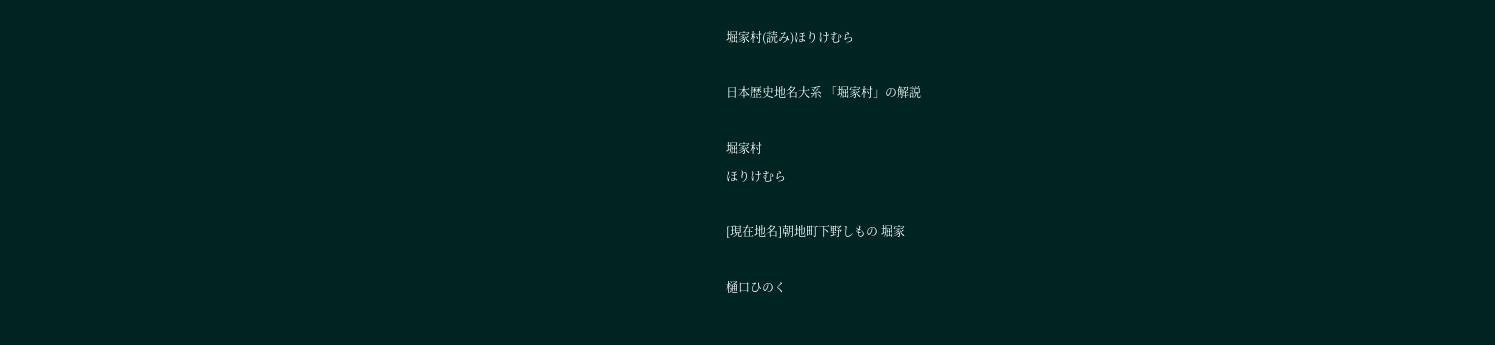堀家村(読み)ほりけむら

日本歴史地名大系 「堀家村」の解説

堀家村
ほりけむら

[現在地名]朝地町下野しもの 堀家

樋口ひのく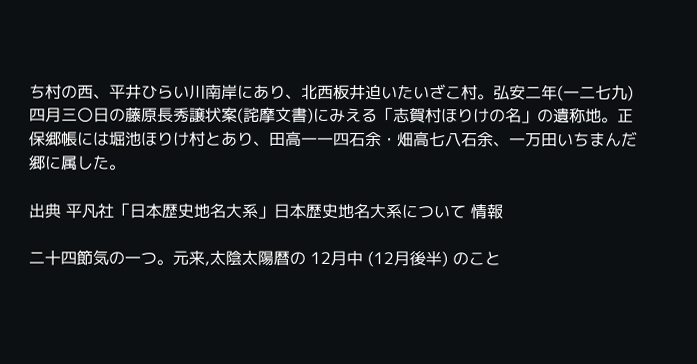ち村の西、平井ひらい川南岸にあり、北西板井迫いたいざこ村。弘安二年(一二七九)四月三〇日の藤原長秀譲状案(詫摩文書)にみえる「志賀村ほりけの名」の遺称地。正保郷帳には堀池ほりけ村とあり、田高一一四石余・畑高七八石余、一万田いちまんだ郷に属した。

出典 平凡社「日本歴史地名大系」日本歴史地名大系について 情報

二十四節気の一つ。元来,太陰太陽暦の 12月中 (12月後半) のこと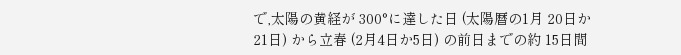で,太陽の黄経が 300°に達した日 (太陽暦の1月 20日か 21日) から立春 (2月4日か5日) の前日までの約 15日間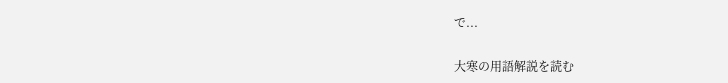で...

大寒の用語解説を読む